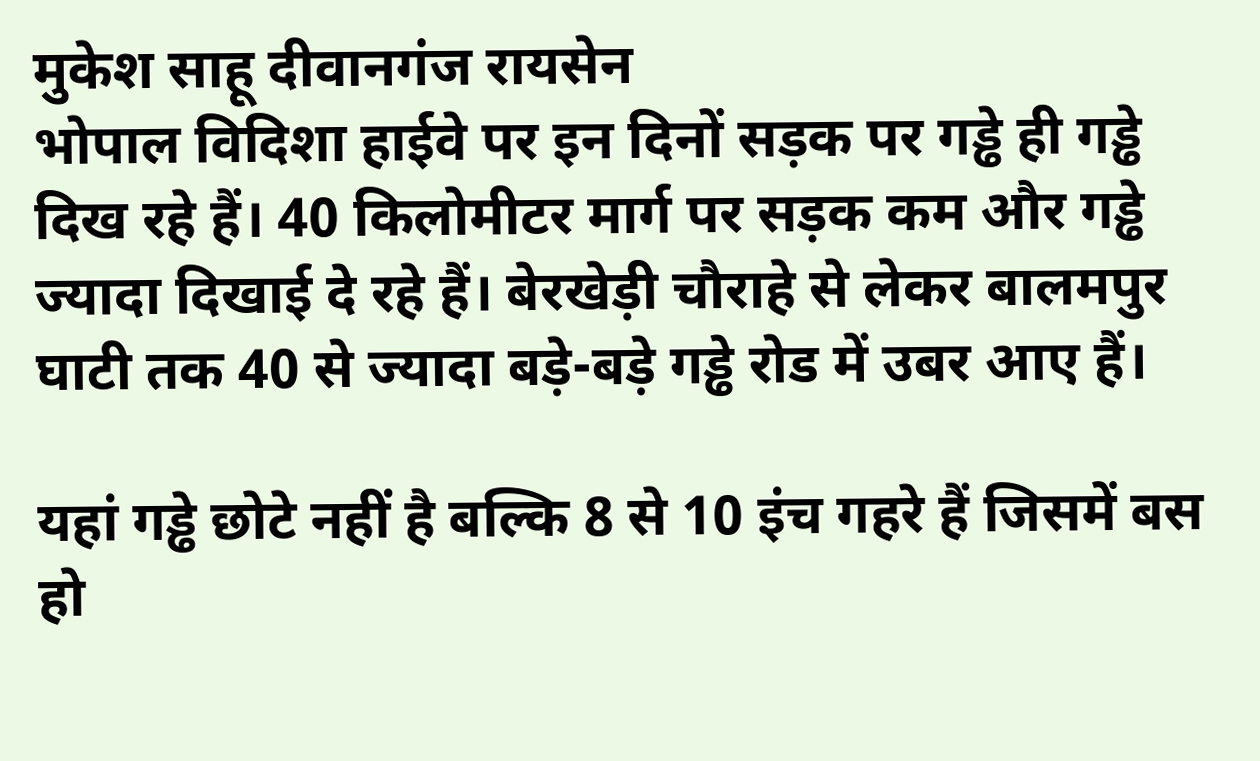मुकेश साहू दीवानगंज रायसेन
भोपाल विदिशा हाईवे पर इन दिनों सड़क पर गड्ढे ही गड्ढे दिख रहे हैं। 40 किलोमीटर मार्ग पर सड़क कम और गड्ढे ज्यादा दिखाई दे रहे हैं। बेरखेड़ी चौराहे से लेकर बालमपुर घाटी तक 40 से ज्यादा बड़े-बड़े गड्ढे रोड में उबर आए हैं।

यहां गड्ढे छोटे नहीं है बल्कि 8 से 10 इंच गहरे हैं जिसमें बस हो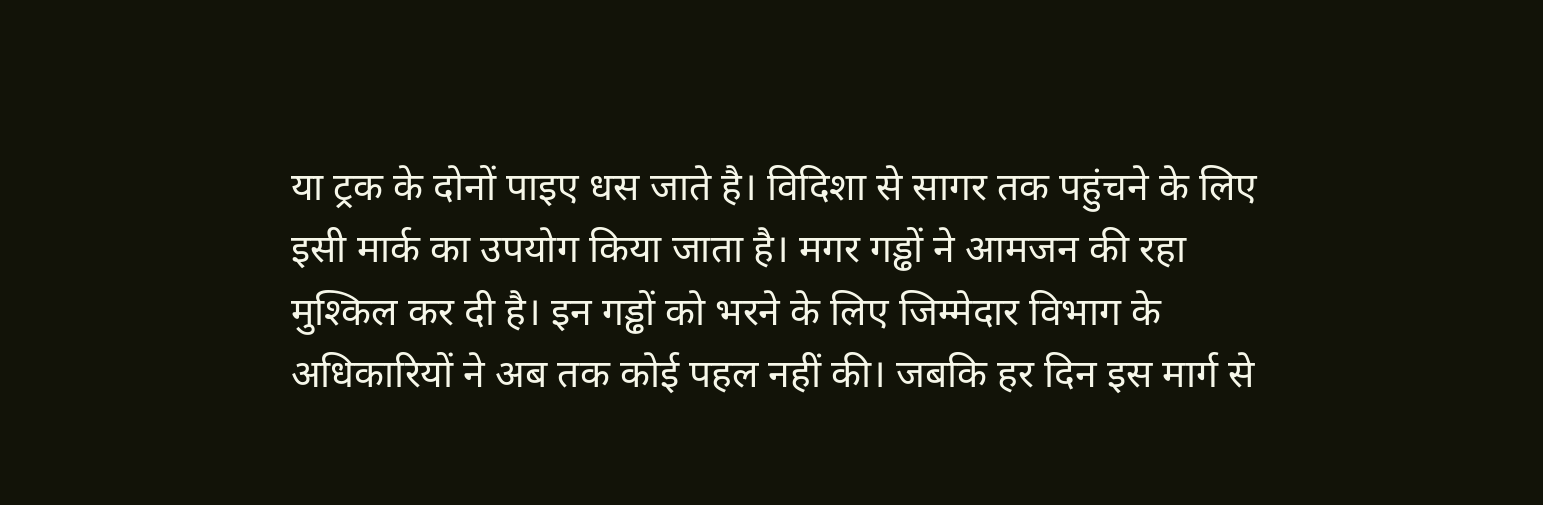या ट्रक के दोनों पाइए धस जाते है। विदिशा से सागर तक पहुंचने के लिए इसी मार्क का उपयोग किया जाता है। मगर गड्ढों ने आमजन की रहा मुश्किल कर दी है। इन गड्ढों को भरने के लिए जिम्मेदार विभाग के अधिकारियों ने अब तक कोई पहल नहीं की। जबकि हर दिन इस मार्ग से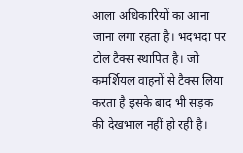आला अधिकारियों का आना जाना लगा रहता है। भदभदा पर टोल टैक्स स्थापित है। जो कमर्शियल वाहनों से टैक्स लिया करता है इसके बाद भी सड़क की देखभाल नहीं हो रही है।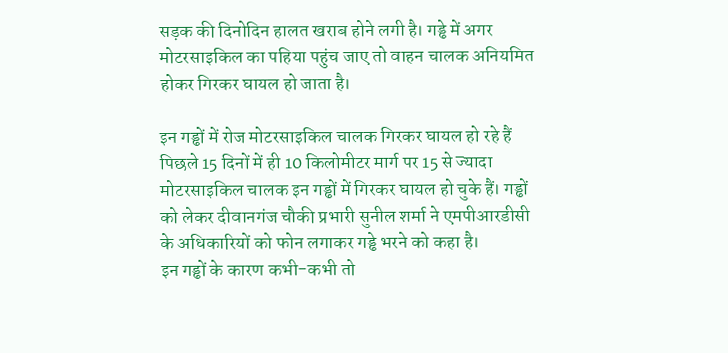सड़क की दिनोदिन हालत खराब होने लगी है। गड्ढे में अगर मोटरसाइकिल का पहिया पहुंच जाए तो वाहन चालक अनियमित होकर गिरकर घायल हो जाता है।

इन गड्ढों में रोज मोटरसाइकिल चालक गिरकर घायल हो रहे हैं पिछले 15 दिनों में ही 10 किलोमीटर मार्ग पर 15 से ज्यादा मोटरसाइकिल चालक इन गड्ढों में गिरकर घायल हो चुके हैं। गड्ढों को लेकर दीवानगंज चौकी प्रभारी सुनील शर्मा ने एमपीआरडीसी के अधिकारियों को फोन लगाकर गड्ढे भरने को कहा है।
इन गड्ढों के कारण कभी-कभी तो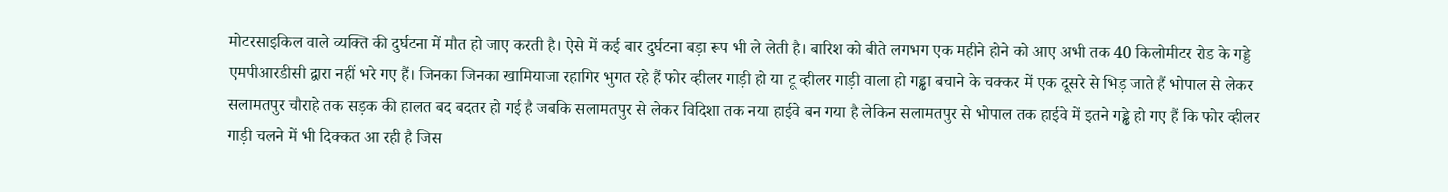मोटरसाइकिल वाले व्यक्ति की दुर्घटना में मौत हो जाए करती है। ऐसे में कई बार दुर्घटना बड़ा रूप भी ले लेती है। बारिश को बीते लगभग एक महीने होने को आए अभी तक 40 किलोमीटर रोड के गड्डे एमपीआरडीसी द्वारा नहीं भरे गए हैं। जिनका जिनका खामियाजा रहागिर भुगत रहे हैं फोर व्हीलर गाड़ी हो या टू व्हीलर गाड़ी वाला हो गड्ढा बचाने के चक्कर में एक दूसरे से भिड़ जाते हैं भोपाल से लेकर सलामतपुर चौराहे तक सड़क की हालत बद बदतर हो गई है जबकि सलामतपुर से लेकर विदिशा तक नया हाईवे बन गया है लेकिन सलामतपुर से भोपाल तक हाईवे में इतने गड्ढे हो गए हैं कि फोर व्हीलर गाड़ी चलने में भी दिक्कत आ रही है जिस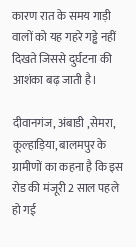कारण रात के समय गाड़ी वालों को यह गहरे गड्ढे नहीं दिखते जिससे दुर्घटना की आशंका बढ़ जाती है।

दीवानगंज, अंबाडी ,सेमरा, कूल्हाड़िया, बालमपुर के ग्रामीणों का कहना है कि इस रोड की मंजूरी 2 साल पहले हो गई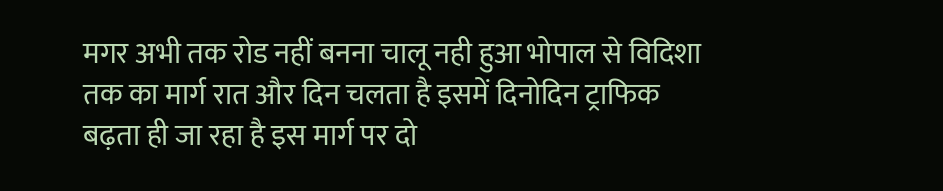मगर अभी तक रोड नहीं बनना चालू नही हुआ भोपाल से विदिशा तक का मार्ग रात और दिन चलता है इसमें दिनोदिन ट्राफिक बढ़ता ही जा रहा है इस मार्ग पर दो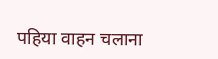पहिया वाहन चलाना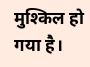मुश्किल हो गया है।